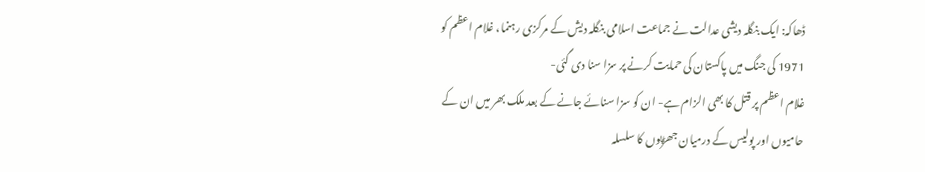ڈھاکہ: ایک بنگلہ دیشی عدالت نے جماعت اسلامی بنگلہ دیش کے مرکزی رہنما، غلام اعظم کو 1971 کی جنگ میں پاکستان کی حمایت کرنے پر سزا سنا دی گئی-
غلام اعظم پر قتل کا بھی الزام ہے- ان کو سزا سنائے جانے کے بعد ملک بھر میں ان کے حامیوں اور پولیس کے درمیان جھڑپوں کا سلسلہ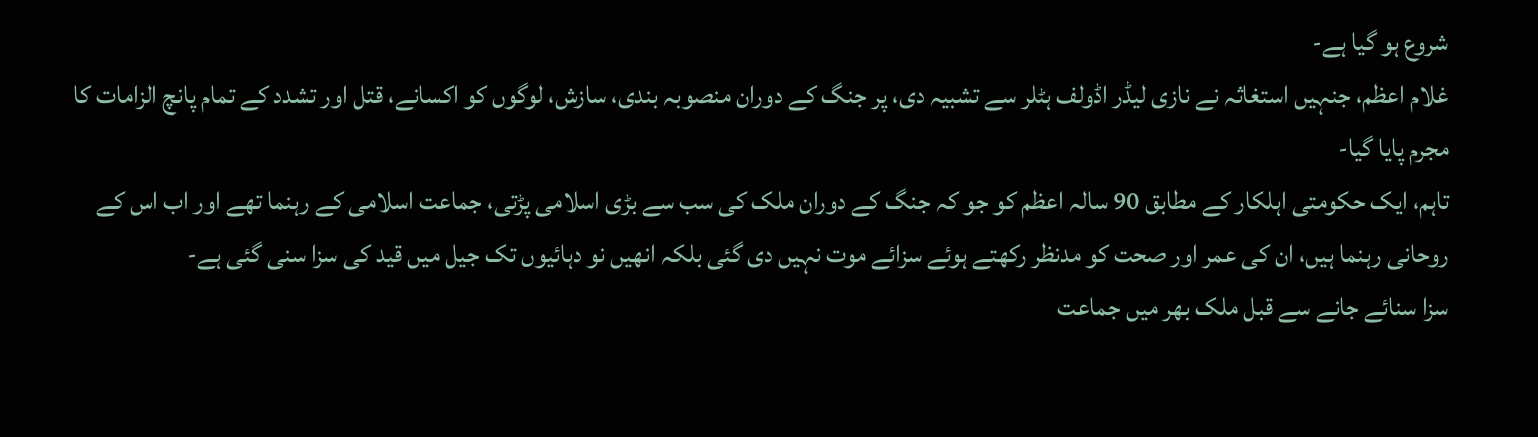شروع ہو گیا ہے-
غلام اعظم، جنہیں استغاثہ نے نازی لیڈر اڈولف ہٹلر سے تشبیہ دی، پر جنگ کے دوران منصوبہ بندی، سازش، لوگوں کو اکسانے، قتل اور تشدد کے تمام پانچ الزامات کا مجرم پایا گیا-
تاہم، ایک حکومتی اہلکار کے مطابق 90 سالہ اعظم کو جو کہ جنگ کے دوران ملک کی سب سے بڑی اسلامی پڑتی، جماعت اسلامی کے رہنما تھے اور اب اس کے روحانی رہنما ہیں، ان کی عمر اور صحت کو مدنظر رکھتے ہوئے سزائے موت نہیں دی گئی بلکہ انھیں نو دہائیوں تک جیل میں قید کی سزا سنی گئی ہے-
سزا سنائے جانے سے قبل ملک بھر میں جماعت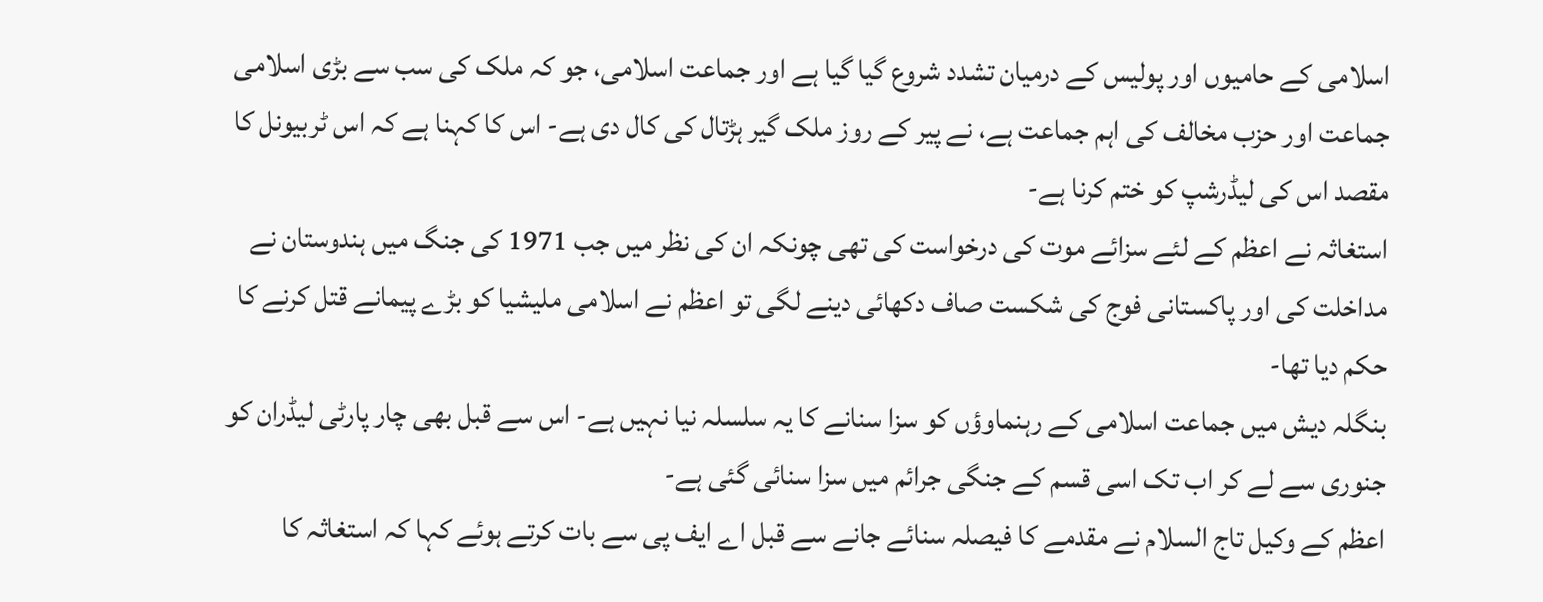اسلامی کے حامیوں اور پولیس کے درمیان تشدد شروع گیا گیا ہے اور جماعت اسلامی، جو کہ ملک کی سب سے بڑی اسلامی جماعت اور حزب مخالف کی اہم جماعت ہے، نے پیر کے روز ملک گیر ہڑتال کی کال دی ہے- اس کا کہنا ہے کہ اس ٹربیونل کا مقصد اس کی لیڈرشپ کو ختم کرنا ہے-
استغاثہ نے اعظم کے لئے سزائے موت کی درخواست کی تھی چونکہ ان کی نظر میں جب 1971 کی جنگ میں ہندوستان نے مداخلت کی اور پاکستانی فوج کی شکست صاف دکھائی دینے لگی تو اعظم نے اسلامی ملیشیا کو بڑے پیمانے قتل کرنے کا حکم دیا تھا-
بنگلہ دیش میں جماعت اسلامی کے رہنماوؤں کو سزا سنانے کا یہ سلسلہ نیا نہیں ہے- اس سے قبل بھی چار پارٹی لیڈران کو جنوری سے لے کر اب تک اسی قسم کے جنگی جرائم میں سزا سنائی گئی ہے-
اعظم کے وکیل تاج السلام نے مقدمے کا فیصلہ سنائے جانے سے قبل اے ایف پی سے بات کرتے ہوئے کہا کہ استغاثہ کا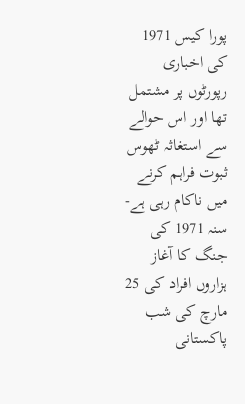پورا کیس 1971 کی اخباری رپورٹوں پر مشتمل تھا اور اس حوالے سے استغاثہ ٹھوس ثبوت فراہم کرنے میں ناکام رہی ہے-
سنہ 1971 کی جنگ کا آغاز ہزاروں افراد کی 25 مارچ کی شب پاکستانی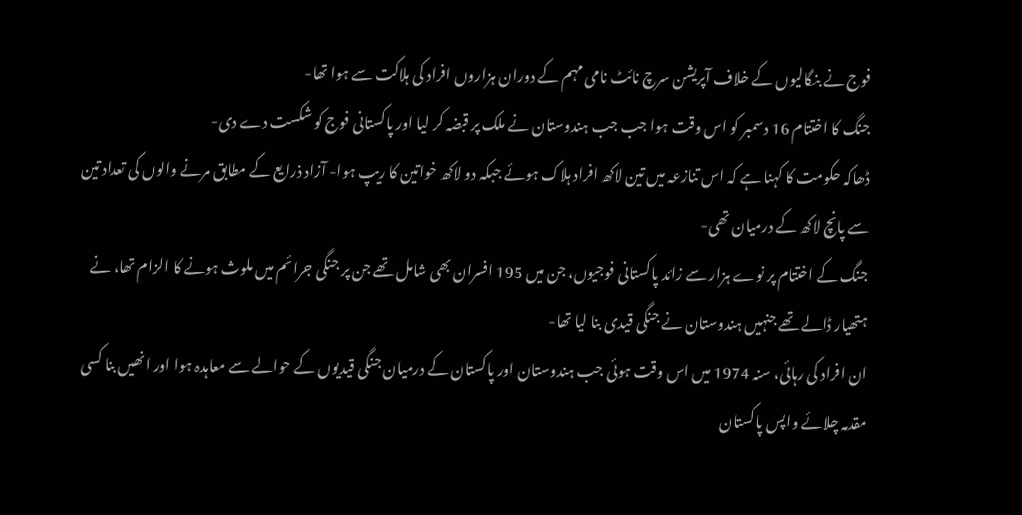فوج نے بنگالیوں کے خلاف آپریشن سرچ نائٹ نامی مہم کے دوران ہزاروں افراد کی ہلاکت سے ہوا تھا-
جنگ کا اختتام 16 دسمبر کو اس وقت ہوا جب جب ہندوستان نے ملک پر قبضہ کر لیا اور پاکستانی فوج کو شکست دے دی-
ڈھاکہ حکومت کا کہنا ہے کہ اس تنازعہ میں تین لاکھ افراد ہلاک ہوئے جبکہ دو لاکھ خواتین کا ریپ ہوا- آزاد ذرایع کے مطابق مرنے والوں کی تعداد تین سے پانچ لاکھ کے درمیان تھی-
جنگ کے اختتام پر نوے ہزار سے زائد پاکستانی فوجیوں، جن میں 195 افسران بھی شامل تھے جن پر جنگی جرائم میں ملوث ہونے کا الزام تھا، نے ہتھیار ڈالے تھے جنہیں ہندوستان نے جنگی قیدی بنا لیا تھا-
ان افراد کی رہائی، سنہ 1974 میں اس وقت ہوئی جب ہندوستان اور پاکستان کے درمیان جنگی قیدیوں کے حوالے سے معاہدہ ہوا اور انھیں بنا کسی مقدمہ چلائے واپس پاکستان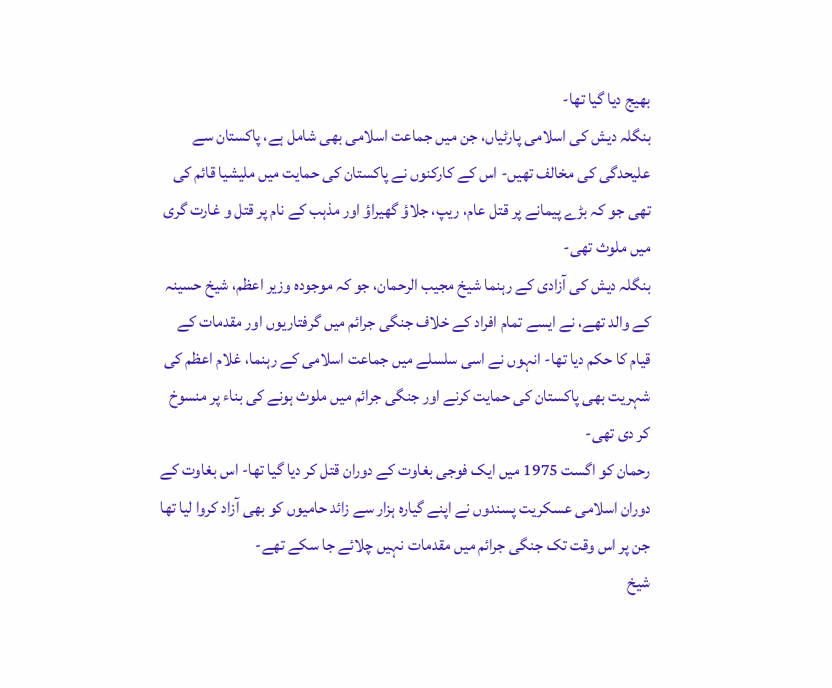بھیج دیا گیا تھا-
بنگلہ دیش کی اسلامی پارٹیاں، جن میں جماعت اسلامی بھی شامل ہے، پاکستان سے علیحدگی کی مخالف تھیں- اس کے کارکنوں نے پاکستان کی حمایت میں ملیشیا قائم کی تھی جو کہ بڑے پیمانے پر قتل عام، ریپ، جلاؤ گھیراؤ اور مذہب کے نام پر قتل و غارت گری میں ملوث تھی-
بنگلہ دیش کی آزادی کے رہنما شیخ مجیب الرحمان، جو کہ موجودہ وزیر اعظم، شیخ حسینہ کے والد تھے، نے ایسے تمام افراد کے خلاف جنگی جرائم میں گرفتاریوں اور مقدمات کے قیام کا حکم دیا تھا- انہوں نے اسی سلسلے میں جماعت اسلامی کے رہنما، غلام اعظم کی شہریت بھی پاکستان کی حمایت کرنے اور جنگی جرائم میں ملوث ہونے کی بناء پر منسوخ کر دی تھی-
رحمان کو اگست 1975 میں ایک فوجی بغاوت کے دوران قتل کر دیا گیا تھا- اس بغاوت کے دوران اسلامی عسکریت پسندوں نے اپنے گیارہ ہزار سے زائد حامیوں کو بھی آزاد کروا لیا تھا جن پر اس وقت تک جنگی جرائم میں مقدمات نہیں چلائے جا سکے تھے-
شیخ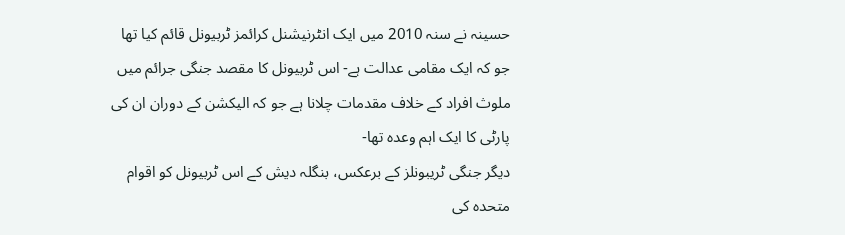حسینہ نے سنہ 2010 میں ایک انٹرنیشنل کرائمز ٹربیونل قائم کیا تھا جو کہ ایک مقامی عدالت ہے- اس ٹربیونل کا مقصد جنگی جرائم میں ملوث افراد کے خلاف مقدمات چلانا ہے جو کہ الیکشن کے دوران ان کی پارٹی کا ایک اہم وعدہ تھا-
دیگر جنگی ٹریبونلز کے برعکس، بنگلہ دیش کے اس ٹربیونل کو اقوام متحدہ کی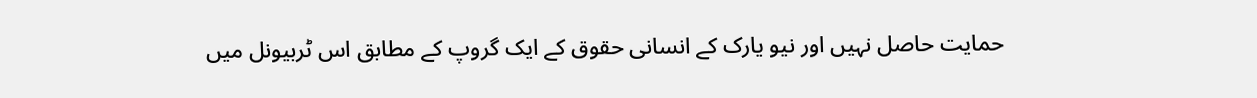حمایت حاصل نہیں اور نیو یارک کے انسانی حقوق کے ایک گروپ کے مطابق اس ٹربیونل میں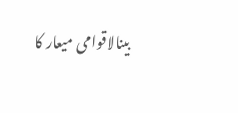بینالاقوامی میعار کا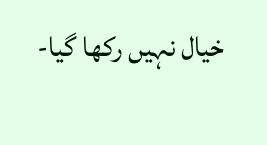خیال نہیں رکھا گیا-